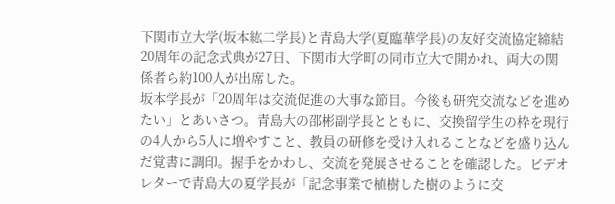下関市立大学(坂本紘二学長)と青島大学(夏臨華学長)の友好交流協定締結20周年の記念式典が27日、下関市大学町の同市立大で開かれ、両大の関係者ら約100人が出席した。
坂本学長が「20周年は交流促進の大事な節目。今後も研究交流などを進めたい」とあいさつ。青島大の邵彬副学長とともに、交換留学生の枠を現行の4人から5人に増やすこと、教員の研修を受け入れることなどを盛り込んだ覚書に調印。握手をかわし、交流を発展させることを確認した。ビデオレターで青島大の夏学長が「記念事業で植樹した樹のように交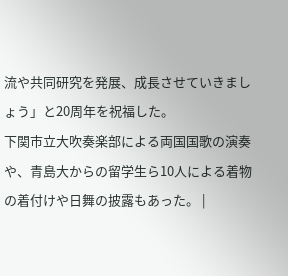流や共同研究を発展、成長させていきましょう」と20周年を祝福した。
下関市立大吹奏楽部による両国国歌の演奏や、青島大からの留学生ら10人による着物の着付けや日舞の披露もあった。 |